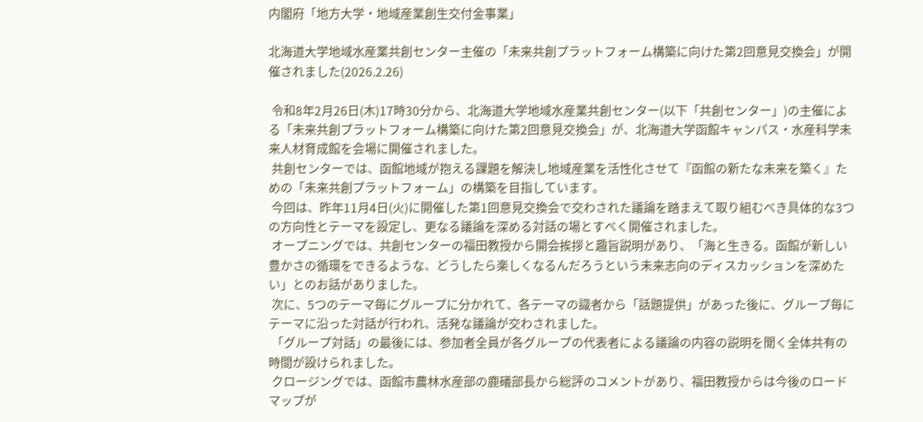内閣府「地方大学・地域産業創生交付金事業」

北海道大学地域水産業共創センター主催の「未来共創プラットフォーム構築に向けた第2回意見交換会」が開催されました(2026.2.26)

 令和8年2月26日(木)17時30分から、北海道大学地域水産業共創センター(以下「共創センター」)の主催による「未来共創プラットフォーム構築に向けた第2回意見交換会」が、北海道大学函館キャンパス・水産科学未来人材育成館を会場に開催されました。
 共創センターでは、函館地域が抱える課題を解決し地域産業を活性化させて『函館の新たな未来を築く』ための「未来共創プラットフォーム」の構築を目指しています。
 今回は、昨年11月4日(火)に開催した第1回意見交換会で交わされた議論を踏まえて取り組むべき具体的な3つの方向性とテーマを設定し、更なる議論を深める対話の場とすべく開催されました。
 オープニングでは、共創センターの福田教授から開会挨拶と趣旨説明があり、「海と生きる。函館が新しい豊かさの循環をできるような、どうしたら楽しくなるんだろうという未来志向のディスカッションを深めたい」とのお話がありました。
 次に、5つのテーマ毎にグループに分かれて、各テーマの識者から「話題提供」があった後に、グループ毎にテーマに沿った対話が行われ、活発な議論が交わされました。
 「グループ対話」の最後には、参加者全員が各グループの代表者による議論の内容の説明を聞く全体共有の時間が設けられました。
 クロージングでは、函館市農林水産部の鹿礒部長から総評のコメントがあり、福田教授からは今後のロードマップが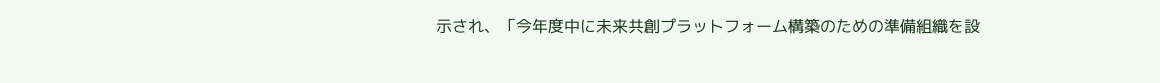示され、「今年度中に未来共創プラットフォーム構築のための準備組織を設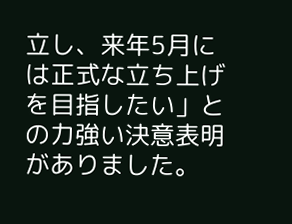立し、来年5月には正式な立ち上げを目指したい」との力強い決意表明がありました。